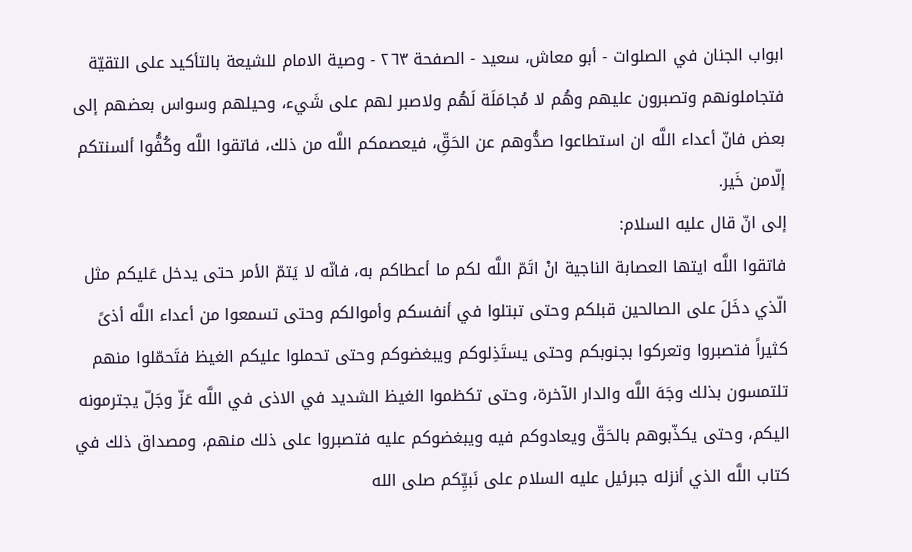ابواب الجنان في الصلوات - أبو معاش، سعيد - الصفحة ٢٦٣ - وصية الامام للشيعة بالتأكيد على التقيّة
فتجاملونهم وتصبرون عليهم وهُم لا مُجامَلَة لَهُم ولاصبر لهم على شَيء، وحيلهم وسواس بعضهم إلى بعض فانّ أعداء اللَّه ان استطاعوا صدُّوهم عن الحَقِّ، فيعصمكم اللَّه من ذلك، فاتقوا اللَّه وكُفُّوا ألسنتكم إلّامن خَير.
إلى انّ قال عليه السلام:
فاتقوا اللَّه ايتها العصابة الناجية انْ اتَمّ اللَّه لكم ما أعطاكم به، فانّه لا يَتمّ الأمر حتى يدخل عَليكم مثل الّذي دخَلَ على الصالحين قبلكم وحتى تبتلوا في أنفسكم وأموالكم وحتى تسمعوا من أعداء اللَّه أذىً كثيراً فتصبروا وتعركوا بجنوبكم وحتى يستَذِلوكم ويبغضوكم وحتى تحملوا عليكم الغيظ فتَحمّلوا منهم تلتمسون بذلك وجَهَ اللَّه والدار الآخرة، وحتى تكظموا الغيظ الشديد في الاذى في اللَّه عَزّ وجَلّ يجترمونه اليكم، وحتى يكذّبوهم بالحَقّ ويعادوكم فيه ويبغضوكم عليه فتصبروا على ذلك منهم، ومصداق ذلك في كتاب اللَّه الذي أنزله جبرئيل عليه السلام على نَبيِّكم صلى الله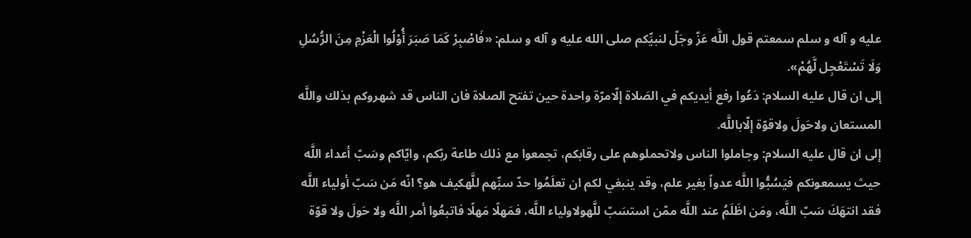عليه و آله و سلم سمعتم قول اللَّه عَزّ وجَلّ لنبيِّكم صلى الله عليه و آله و سلم: «فَاصْبِرْ كَمَا صَبَرَ أُوْلُوا الْعَزْمِ مِنَ الرُّسُلِ وَلَا تَسْتَعْجِل لَّهُمْ».
إلى ان قال عليه السلام: دَعُوا رفع أيديكم في الصَلاة إلّامرّة واحدة حين تفتح الصلاة فان الناس قد شهروكم بذلك واللَّه المستعان ولاحَولَ ولاقوّة إلّاباللَّه.
إلى ان قال عليه السلام: وجاملوا الناس ولاتحملوهم على رقابكم، تجمعوا مع ذلك طاعة ربّكم، وايّاكم وسَبّ أعداء اللَّه حيث يسمعونكم فيَسُبُّوا اللَّه عدواً بغير علم، وقد ينبغي لكم ان تعلَمُوا حدّ سبِّهم للَّهكيف هو؟ انّه مَن سَبّ أولياء اللَّه فقد انتهَكَ سَبّ اللَّه، ومَن اظَلَمُ عند اللَّه ممّن استسَبّ للَّهولاولياء اللَّه، فمَهلًا مَهلًا فاتبعُوا أمر اللَّه ولا حَولَ ولا قوّة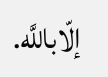إلّاباللَّه.